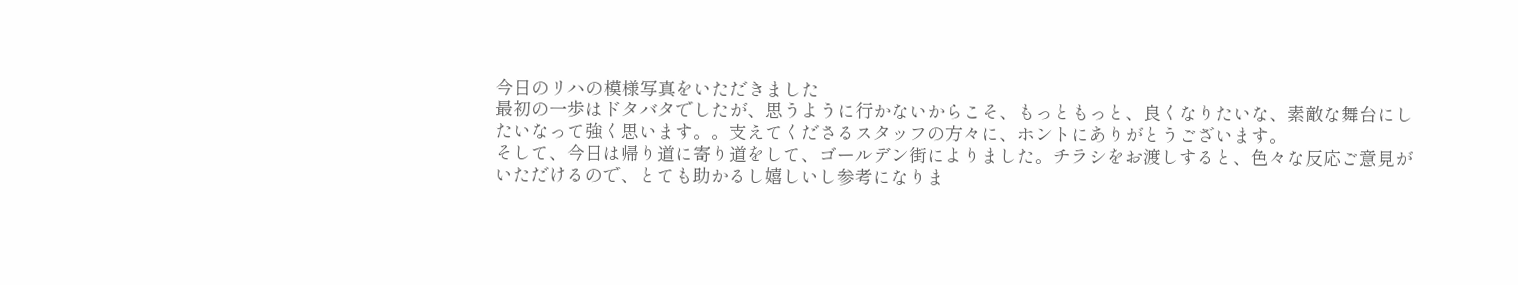今日のリハの模様写真をいただきました
最初の一歩はドタバタでしたが、思うように行かないからこそ、もっともっと、良くなりたいな、素敵な舞台にしたいなって強く思います。。支えてくださるスタッフの方々に、ホントにありがとうございます。
そして、今日は帰り道に寄り道をして、ゴールデン街によりました。チラシをお渡しすると、色々な反応ご意見がいただけるので、とても助かるし嬉しいし参考になりま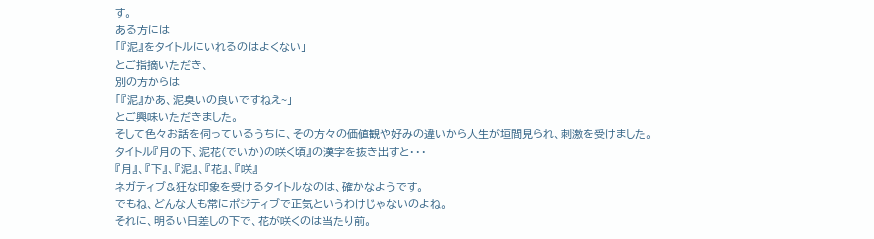す。
ある方には
「『泥』をタイトルにいれるのはよくない」
とご指摘いただき、
別の方からは
「『泥』かあ、泥臭いの良いですねえ~」
とご興味いただきました。
そして色々お話を伺っているうちに、その方々の価値観や好みの違いから人生が垣間見られ、刺激を受けました。
タイトル『月の下、泥花(でいか)の咲く頃』の漢字を抜き出すと・・・
『月』、『下』、『泥』、『花』、『咲』
ネガティブ&狂な印象を受けるタイトルなのは、確かなようです。
でもね、どんな人も常にポジティブで正気というわけじゃないのよね。
それに、明るい日差しの下で、花が咲くのは当たり前。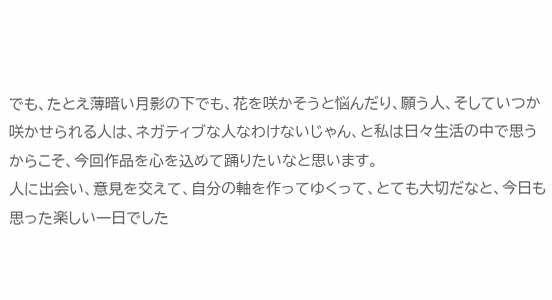でも、たとえ薄暗い月影の下でも、花を咲かそうと悩んだり、願う人、そしていつか咲かせられる人は、ネガティブな人なわけないじゃん、と私は日々生活の中で思うからこそ、今回作品を心を込めて踊りたいなと思います。
人に出会い、意見を交えて、自分の軸を作ってゆくって、とても大切だなと、今日も思った楽しい一日でした